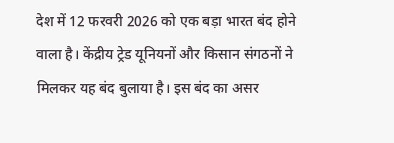देश में 12 फरवरी 2026 को एक बड़ा भारत बंद होने वाला है। केंद्रीय ट्रेड यूनियनों और किसान संगठनों ने मिलकर यह बंद बुलाया है। इस बंद का असर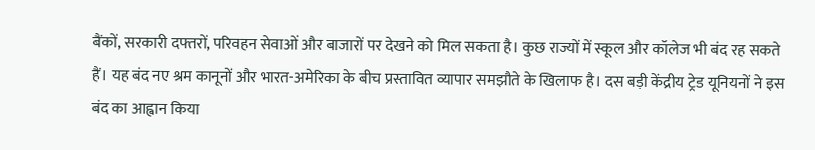बैंकों, सरकारी दफ्तरों, परिवहन सेवाओं और बाजारों पर देखने को मिल सकता है। कुछ राज्यों में स्कूल और कॉलेज भी बंद रह सकते हैं। यह बंद नए श्रम कानूनों और भारत-अमेरिका के बीच प्रस्तावित व्यापार समझौते के खिलाफ है। दस बड़ी केंद्रीय ट्रेड यूनियनों ने इस बंद का आह्वान किया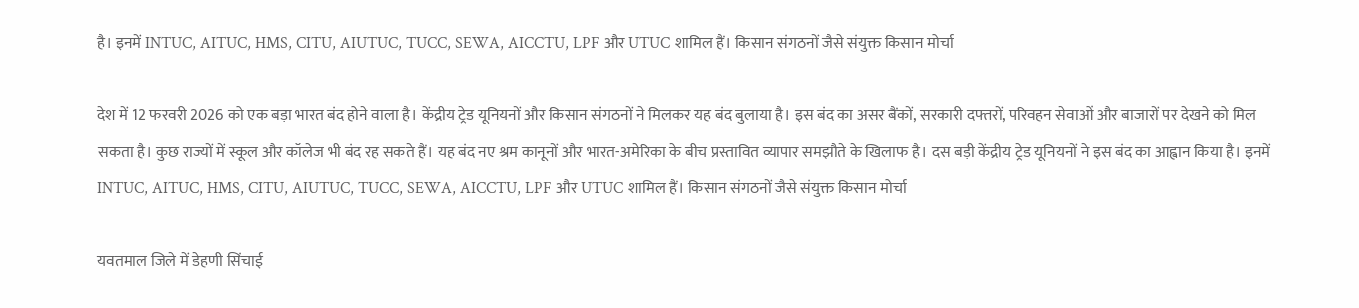है। इनमें INTUC, AITUC, HMS, CITU, AIUTUC, TUCC, SEWA, AICCTU, LPF और UTUC शामिल हैं। किसान संगठनों जैसे संयुक्त किसान मोर्चा

देश में 12 फरवरी 2026 को एक बड़ा भारत बंद होने वाला है। केंद्रीय ट्रेड यूनियनों और किसान संगठनों ने मिलकर यह बंद बुलाया है। इस बंद का असर बैंकों, सरकारी दफ्तरों, परिवहन सेवाओं और बाजारों पर देखने को मिल सकता है। कुछ राज्यों में स्कूल और कॉलेज भी बंद रह सकते हैं। यह बंद नए श्रम कानूनों और भारत-अमेरिका के बीच प्रस्तावित व्यापार समझौते के खिलाफ है। दस बड़ी केंद्रीय ट्रेड यूनियनों ने इस बंद का आह्वान किया है। इनमें INTUC, AITUC, HMS, CITU, AIUTUC, TUCC, SEWA, AICCTU, LPF और UTUC शामिल हैं। किसान संगठनों जैसे संयुक्त किसान मोर्चा

यवतमाल जिले में डेहणी सिंचाई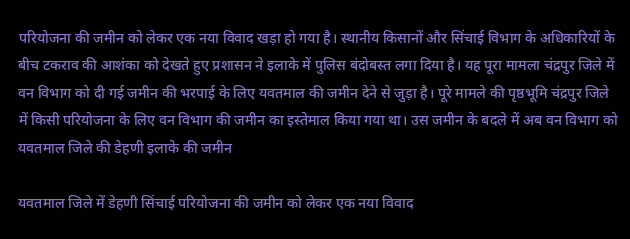परियोजना की जमीन को लेकर एक नया विवाद खड़ा हो गया है। स्थानीय किसानों और सिंचाई विभाग के अधिकारियों के बीच टकराव की आशंका को देखते हुए प्रशासन ने इलाके में पुलिस बंदोबस्त लगा दिया है। यह पूरा मामला चंद्रपुर जिले में वन विभाग को दी गई जमीन की भरपाई के लिए यवतमाल की जमीन देने से जुड़ा है। पूरे मामले की पृष्ठभूमि चंद्रपुर जिले में किसी परियोजना के लिए वन विभाग की जमीन का इस्तेमाल किया गया था। उस जमीन के बदले में अब वन विभाग को यवतमाल जिले की डेहणी इलाके की जमीन

यवतमाल जिले में डेहणी सिंचाई परियोजना की जमीन को लेकर एक नया विवाद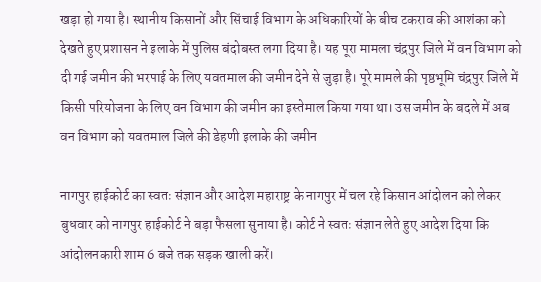खड़ा हो गया है। स्थानीय किसानों और सिंचाई विभाग के अधिकारियों के बीच टकराव की आशंका को देखते हुए प्रशासन ने इलाके में पुलिस बंदोबस्त लगा दिया है। यह पूरा मामला चंद्रपुर जिले में वन विभाग को दी गई जमीन की भरपाई के लिए यवतमाल की जमीन देने से जुड़ा है। पूरे मामले की पृष्ठभूमि चंद्रपुर जिले में किसी परियोजना के लिए वन विभाग की जमीन का इस्तेमाल किया गया था। उस जमीन के बदले में अब वन विभाग को यवतमाल जिले की डेहणी इलाके की जमीन

नागपुर हाईकोर्ट का स्वतः संज्ञान और आदेश महाराष्ट्र के नागपुर में चल रहे किसान आंदोलन को लेकर बुधवार को नागपुर हाईकोर्ट ने बड़ा फैसला सुनाया है। कोर्ट ने स्वतः संज्ञान लेते हुए आदेश दिया कि आंदोलनकारी शाम 6 बजे तक सड़क खाली करें।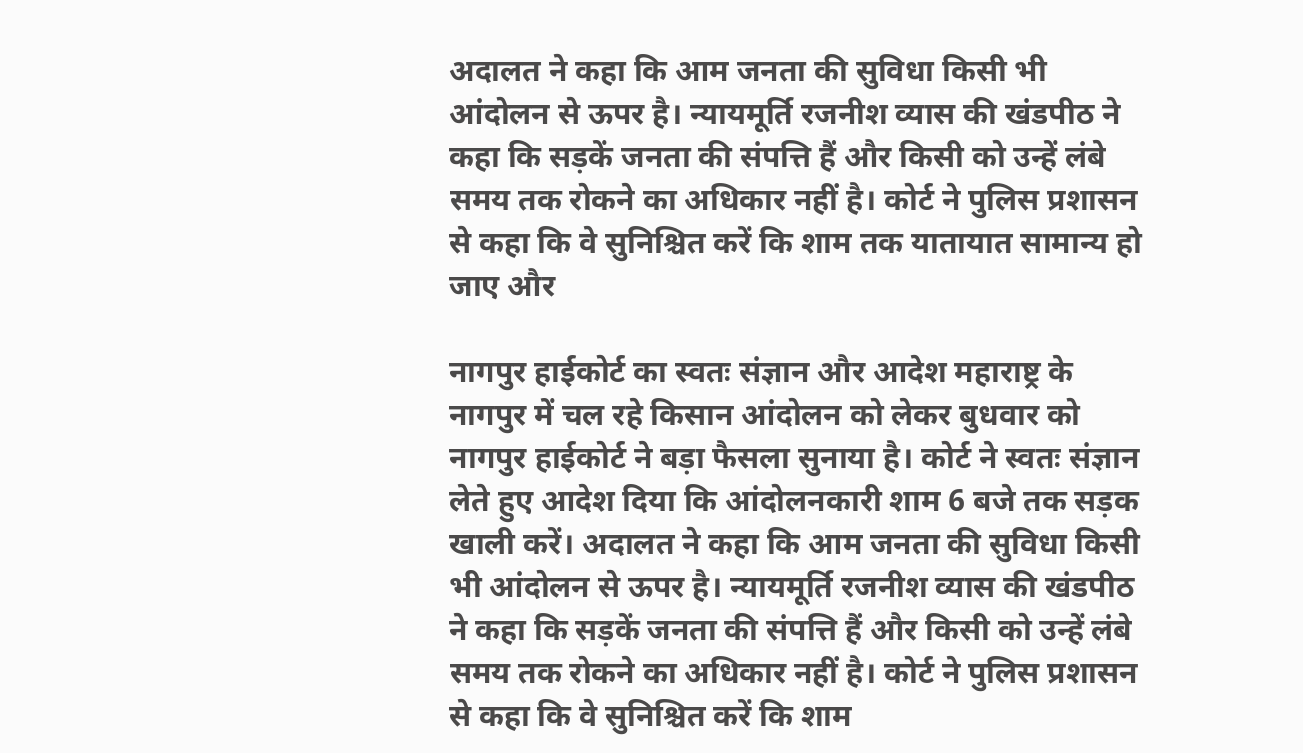अदालत ने कहा कि आम जनता की सुविधा किसी भी आंदोलन से ऊपर है। न्यायमूर्ति रजनीश व्यास की खंडपीठ ने कहा कि सड़कें जनता की संपत्ति हैं और किसी को उन्हें लंबे समय तक रोकने का अधिकार नहीं है। कोर्ट ने पुलिस प्रशासन से कहा कि वे सुनिश्चित करें कि शाम तक यातायात सामान्य हो जाए और

नागपुर हाईकोर्ट का स्वतः संज्ञान और आदेश महाराष्ट्र के नागपुर में चल रहे किसान आंदोलन को लेकर बुधवार को नागपुर हाईकोर्ट ने बड़ा फैसला सुनाया है। कोर्ट ने स्वतः संज्ञान लेते हुए आदेश दिया कि आंदोलनकारी शाम 6 बजे तक सड़क खाली करें। अदालत ने कहा कि आम जनता की सुविधा किसी भी आंदोलन से ऊपर है। न्यायमूर्ति रजनीश व्यास की खंडपीठ ने कहा कि सड़कें जनता की संपत्ति हैं और किसी को उन्हें लंबे समय तक रोकने का अधिकार नहीं है। कोर्ट ने पुलिस प्रशासन से कहा कि वे सुनिश्चित करें कि शाम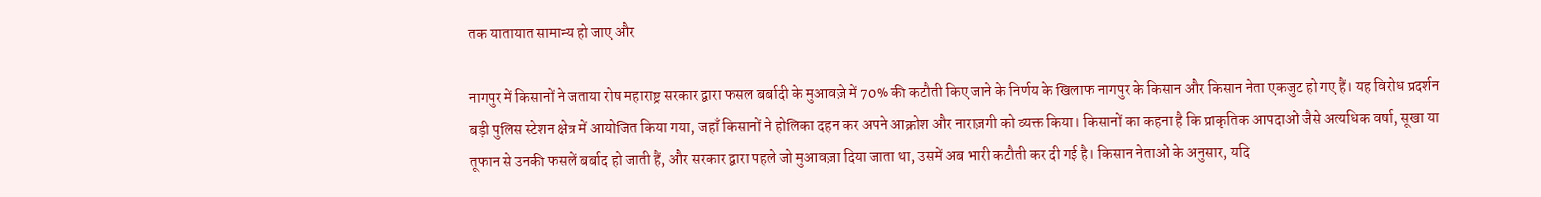तक यातायात सामान्य हो जाए और

नागपुर में किसानों ने जताया रोष महाराष्ट्र सरकार द्वारा फसल बर्बादी के मुआवज़े में 70% की कटौती किए जाने के निर्णय के खिलाफ नागपुर के किसान और किसान नेता एकजुट हो गए हैं। यह विरोध प्रदर्शन बड़ी पुलिस स्टेशन क्षेत्र में आयोजित किया गया, जहाँ किसानों ने होलिका दहन कर अपने आक्रोश और नाराज़गी को व्यक्त किया। किसानों का कहना है कि प्राकृतिक आपदाओं जैसे अत्यधिक वर्षा, सूखा या तूफान से उनकी फसलें बर्बाद हो जाती हैं, और सरकार द्वारा पहले जो मुआवज़ा दिया जाता था, उसमें अब भारी कटौती कर दी गई है। किसान नेताओं के अनुसार, यदि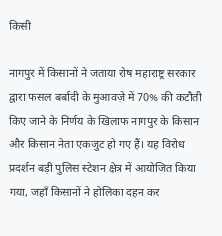किसी

नागपुर में किसानों ने जताया रोष महाराष्ट्र सरकार द्वारा फसल बर्बादी के मुआवज़े में 70% की कटौती किए जाने के निर्णय के खिलाफ नागपुर के किसान और किसान नेता एकजुट हो गए हैं। यह विरोध प्रदर्शन बड़ी पुलिस स्टेशन क्षेत्र में आयोजित किया गया, जहाँ किसानों ने होलिका दहन कर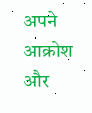अपने आक्रोश और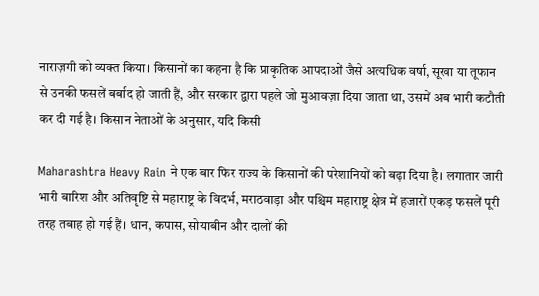नाराज़गी को व्यक्त किया। किसानों का कहना है कि प्राकृतिक आपदाओं जैसे अत्यधिक वर्षा, सूखा या तूफान से उनकी फसलें बर्बाद हो जाती हैं, और सरकार द्वारा पहले जो मुआवज़ा दिया जाता था, उसमें अब भारी कटौती कर दी गई है। किसान नेताओं के अनुसार, यदि किसी

Maharashtra Heavy Rain ने एक बार फिर राज्य के किसानों की परेशानियों को बढ़ा दिया है। लगातार जारी भारी बारिश और अतिवृष्टि से महाराष्ट्र के विदर्भ, मराठवाड़ा और पश्चिम महाराष्ट्र क्षेत्र में हजारों एकड़ फसलें पूरी तरह तबाह हो गई हैं। धान, कपास, सोयाबीन और दालों की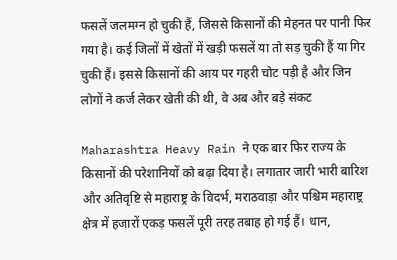फसलें जलमग्न हो चुकी हैं, जिससे किसानों की मेहनत पर पानी फिर गया है। कई जिलों में खेतों में खड़ी फसलें या तो सड़ चुकी हैं या गिर चुकी हैं। इससे किसानों की आय पर गहरी चोट पड़ी है और जिन लोगों ने कर्ज लेकर खेती की थी, वे अब और बड़े संकट

Maharashtra Heavy Rain ने एक बार फिर राज्य के किसानों की परेशानियों को बढ़ा दिया है। लगातार जारी भारी बारिश और अतिवृष्टि से महाराष्ट्र के विदर्भ, मराठवाड़ा और पश्चिम महाराष्ट्र क्षेत्र में हजारों एकड़ फसलें पूरी तरह तबाह हो गई हैं। धान,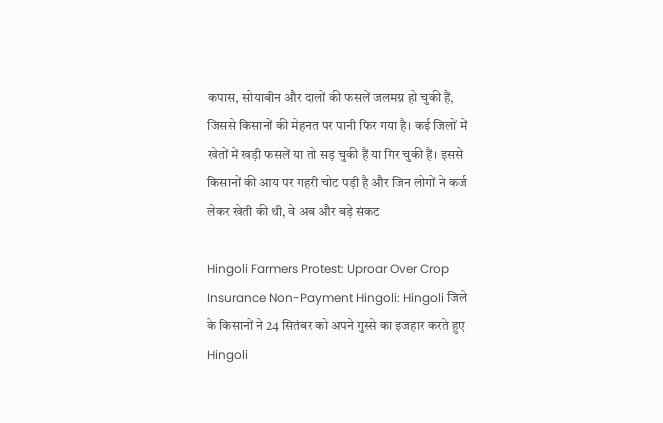कपास, सोयाबीन और दालों की फसलें जलमग्न हो चुकी हैं, जिससे किसानों की मेहनत पर पानी फिर गया है। कई जिलों में खेतों में खड़ी फसलें या तो सड़ चुकी हैं या गिर चुकी हैं। इससे किसानों की आय पर गहरी चोट पड़ी है और जिन लोगों ने कर्ज लेकर खेती की थी, वे अब और बड़े संकट

Hingoli Farmers Protest: Uproar Over Crop Insurance Non-Payment Hingoli: Hingoli जिले के किसानों ने 24 सितंबर को अपने गुस्से का इजहार करते हुए Hingoli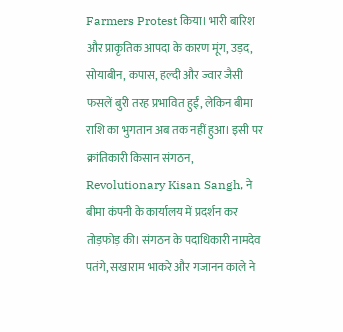Farmers Protest किया। भारी बारिश और प्राकृतिक आपदा के कारण मूंग, उड़द, सोयाबीन, कपास, हल्दी और ज्वार जैसी फसलें बुरी तरह प्रभावित हुईं, लेकिन बीमा राशि का भुगतान अब तक नहीं हुआ। इसी पर क्रांतिकारी किसान संगठन, Revolutionary Kisan Sangh, ने बीमा कंपनी के कार्यालय में प्रदर्शन कर तोड़फोड़ की। संगठन के पदाधिकारी नामदेव पतंगे, सखाराम भाकरे और गजानन काले ने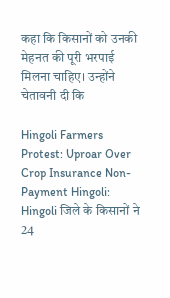कहा कि किसानों को उनकी मेहनत की पूरी भरपाई मिलना चाहिए। उन्होंने चेतावनी दी कि

Hingoli Farmers Protest: Uproar Over Crop Insurance Non-Payment Hingoli: Hingoli जिले के किसानों ने 24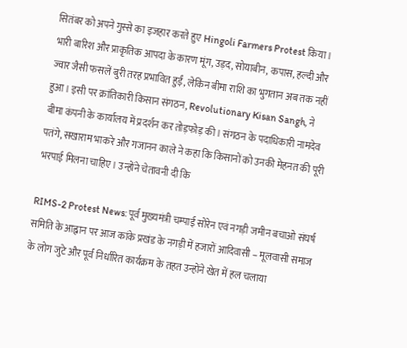सितंबर को अपने गुस्से का इजहार करते हुए Hingoli Farmers Protest किया। भारी बारिश और प्राकृतिक आपदा के कारण मूंग, उड़द, सोयाबीन, कपास, हल्दी और ज्वार जैसी फसलें बुरी तरह प्रभावित हुईं, लेकिन बीमा राशि का भुगतान अब तक नहीं हुआ। इसी पर क्रांतिकारी किसान संगठन, Revolutionary Kisan Sangh, ने बीमा कंपनी के कार्यालय में प्रदर्शन कर तोड़फोड़ की। संगठन के पदाधिकारी नामदेव पतंगे, सखाराम भाकरे और गजानन काले ने कहा कि किसानों को उनकी मेहनत की पूरी भरपाई मिलना चाहिए। उन्होंने चेतावनी दी कि

RIMS-2 Protest News: पूर्व मुख्यमंत्री चम्पाई सोरेन एवं नगड़ी जमीन बचाओ संघर्ष समिति के आह्वान पर आज कांके प्रखंड के नगड़ी में हजारों आदिवासी – मूलवासी समाज के लोग जुटे और पूर्व निर्धारित कार्यक्रम के तहत उन्होंने खेत में हल चलाया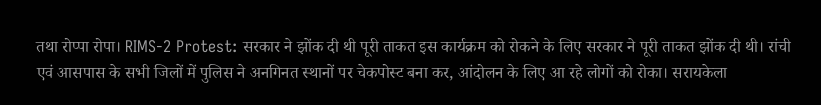तथा रोप्पा रोपा। RIMS-2 Protest: सरकार ने झोंक दी थी पूरी ताकत इस कार्यक्रम को रोकने के लिए सरकार ने पूरी ताकत झोंक दी थी। रांची एवं आसपास के सभी जिलों में पुलिस ने अनगिनत स्थानों पर चेकपोस्ट बना कर, आंदोलन के लिए आ रहे लोगों को रोका। सरायकेला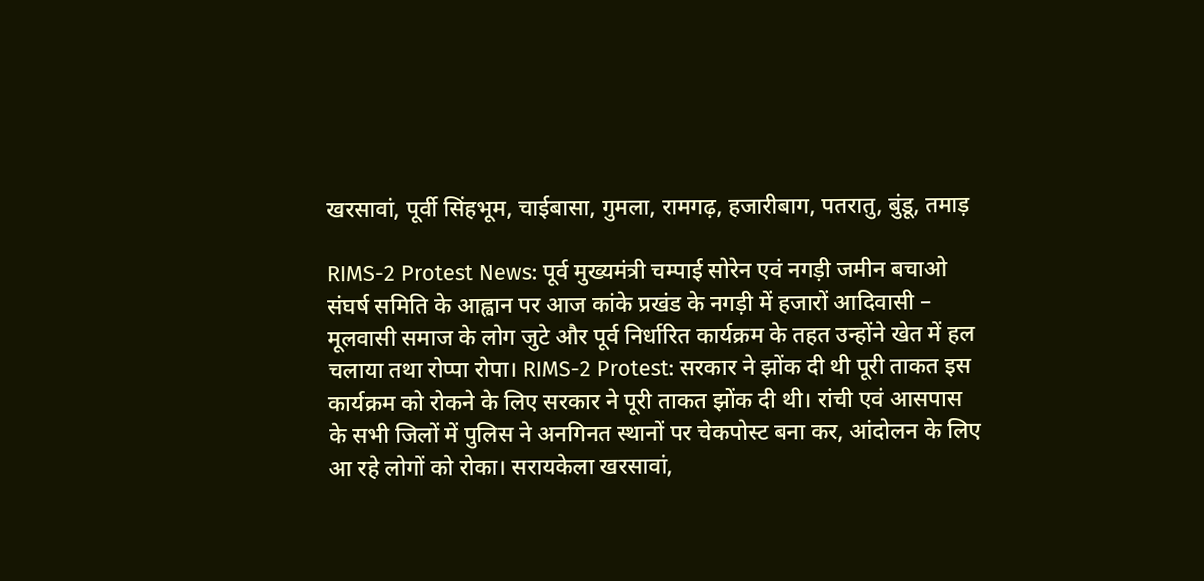खरसावां, पूर्वी सिंहभूम, चाईबासा, गुमला, रामगढ़, हजारीबाग, पतरातु, बुंडू, तमाड़

RIMS-2 Protest News: पूर्व मुख्यमंत्री चम्पाई सोरेन एवं नगड़ी जमीन बचाओ संघर्ष समिति के आह्वान पर आज कांके प्रखंड के नगड़ी में हजारों आदिवासी – मूलवासी समाज के लोग जुटे और पूर्व निर्धारित कार्यक्रम के तहत उन्होंने खेत में हल चलाया तथा रोप्पा रोपा। RIMS-2 Protest: सरकार ने झोंक दी थी पूरी ताकत इस कार्यक्रम को रोकने के लिए सरकार ने पूरी ताकत झोंक दी थी। रांची एवं आसपास के सभी जिलों में पुलिस ने अनगिनत स्थानों पर चेकपोस्ट बना कर, आंदोलन के लिए आ रहे लोगों को रोका। सरायकेला खरसावां,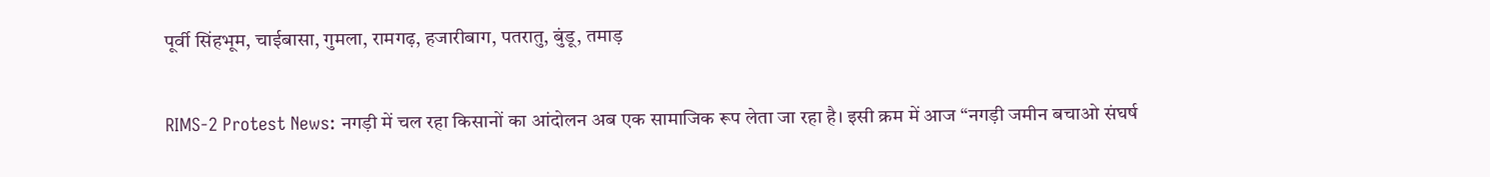पूर्वी सिंहभूम, चाईबासा, गुमला, रामगढ़, हजारीबाग, पतरातु, बुंडू, तमाड़

RIMS-2 Protest News: नगड़ी में चल रहा किसानों का आंदोलन अब एक सामाजिक रूप लेता जा रहा है। इसी क्रम में आज “नगड़ी जमीन बचाओ संघर्ष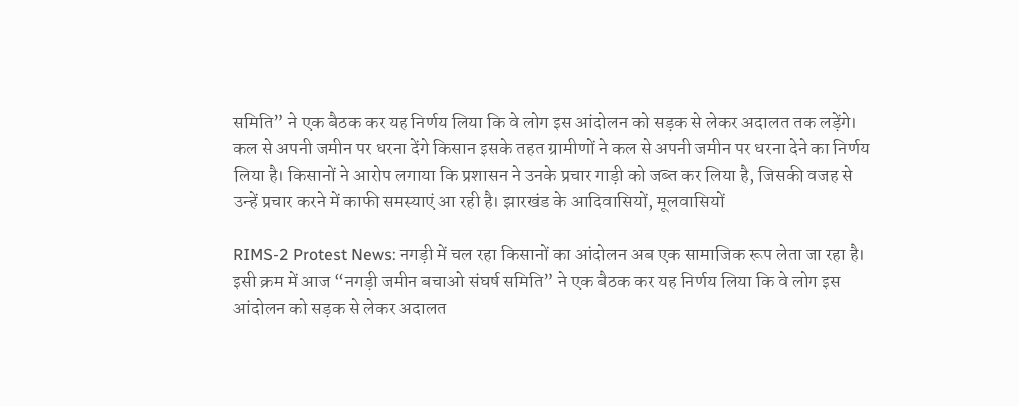समिति” ने एक बैठक कर यह निर्णय लिया कि वे लोग इस आंदोलन को सड़क से लेकर अदालत तक लड़ेंगे। कल से अपनी जमीन पर धरना देंगे किसान इसके तहत ग्रामीणों ने कल से अपनी जमीन पर धरना देने का निर्णय लिया है। किसानों ने आरोप लगाया कि प्रशासन ने उनके प्रचार गाड़ी को जब्त कर लिया है, जिसकी वजह से उन्हें प्रचार करने में काफी समस्याएं आ रही है। झारखंड के आदिवासियों, मूलवासियों

RIMS-2 Protest News: नगड़ी में चल रहा किसानों का आंदोलन अब एक सामाजिक रूप लेता जा रहा है। इसी क्रम में आज “नगड़ी जमीन बचाओ संघर्ष समिति” ने एक बैठक कर यह निर्णय लिया कि वे लोग इस आंदोलन को सड़क से लेकर अदालत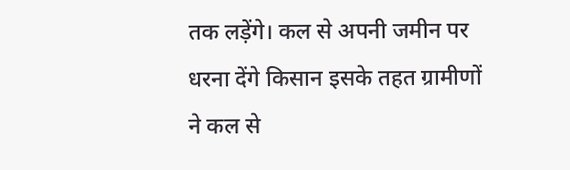तक लड़ेंगे। कल से अपनी जमीन पर धरना देंगे किसान इसके तहत ग्रामीणों ने कल से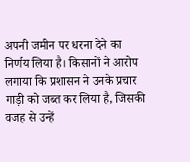अपनी जमीन पर धरना देने का निर्णय लिया है। किसानों ने आरोप लगाया कि प्रशासन ने उनके प्रचार गाड़ी को जब्त कर लिया है, जिसकी वजह से उन्हें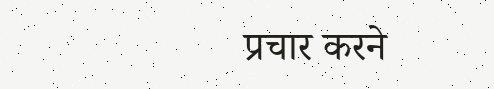प्रचार करने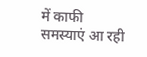में काफी समस्याएं आ रही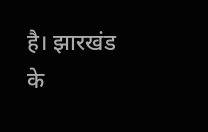है। झारखंड के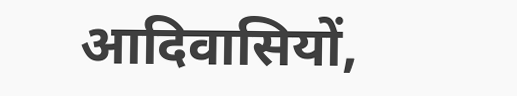आदिवासियों,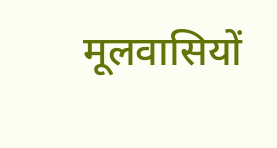मूलवासियों